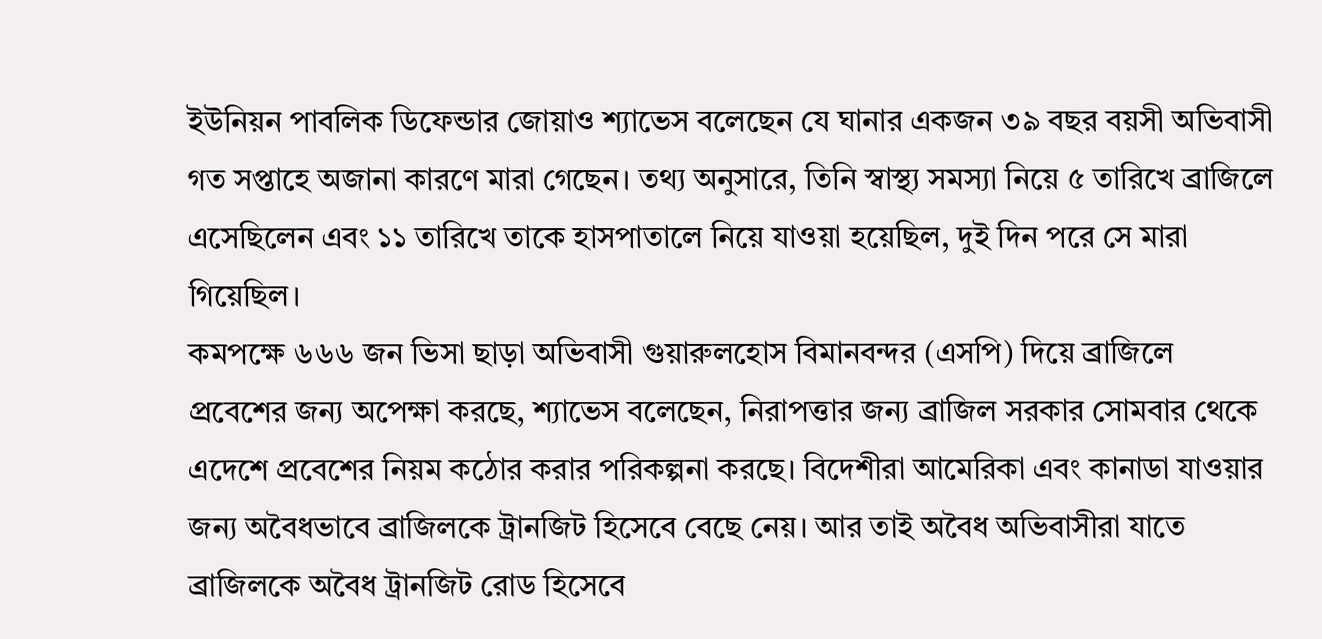ইউনিয়ন পাবলিক ডিফেন্ডার জোয়াও শ্যাভেস বলেছেন যে ঘানার একজন ৩৯ বছর বয়সী অভিবাসী গত সপ্তাহে অজানা কারণে মারা গেছেন। তথ্য অনুসারে, তিনি স্বাস্থ্য সমস্যা নিয়ে ৫ তারিখে ব্রাজিলে এসেছিলেন এবং ১১ তারিখে তাকে হাসপাতালে নিয়ে যাওয়া হয়েছিল, দুই দিন পরে সে মারা গিয়েছিল।
কমপক্ষে ৬৬৬ জন ভিসা ছাড়া অভিবাসী গুয়ারুলহোস বিমানবন্দর (এসপি) দিয়ে ব্রাজিলে প্রবেশের জন্য অপেক্ষা করছে, শ্যাভেস বলেছেন, নিরাপত্তার জন্য ব্রাজিল সরকার সোমবার থেকে এদেশে প্রবেশের নিয়ম কঠোর করার পরিকল্পনা করছে। বিদেশীরা আমেরিকা এবং কানাডা যাওয়ার জন্য অবৈধভাবে ব্রাজিলকে ট্রানজিট হিসেবে বেছে নেয়। আর তাই অবৈধ অভিবাসীরা যাতে ব্রাজিলকে অবৈধ ট্রানজিট রোড হিসেবে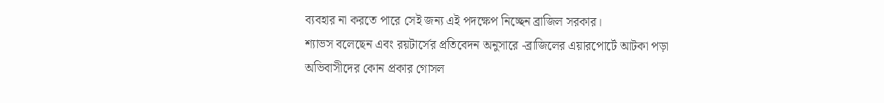ব্যবহার না করতে পারে সেই জন্য এই পদক্ষেপ নিচ্ছেন ব্রাজিল সরকার।
শ্যাভস বলেছেন এবং রয়টার্সের প্রতিবেদন অনুসারে -ব্রাজিলের এয়ারপোর্টে আটকা পড়া অভিবাসীদের কোন প্রকার গোসল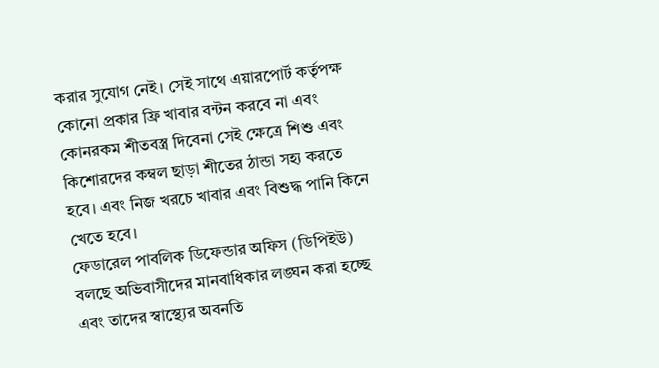করার সুযোগ নেই। সেই সাথে এয়ারপোর্ট কর্তৃপক্ষ কোনো প্রকার ফ্রি খাবার বন্টন করবে না এবং কোনরকম শীতবস্ত্র দিবেনা সেই ক্ষেত্রে শিশু এবং কিশোরদের কম্বল ছাড়া শীতের ঠান্ডা সহ্য করতে হবে। এবং নিজ খরচে খাবার এবং বিশুদ্ধ পানি কিনে খেতে হবে।
ফেডারেল পাবলিক ডিফেন্ডার অফিস (ডিপিইউ) বলছে অভিবাসীদের মানবাধিকার লঙ্ঘন করা হচ্ছে এবং তাদের স্বাস্থ্যের অবনতি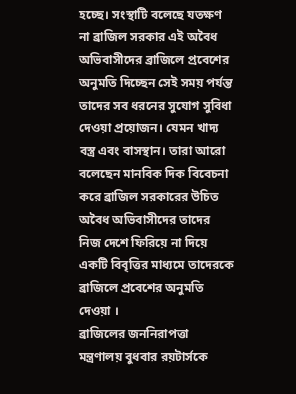হচ্ছে। সংস্থাটি বলেছে যতক্ষণ না ব্রাজিল সরকার এই অবৈধ অভিবাসীদের ব্রাজিলে প্রবেশের অনুমতি দিচ্ছেন সেই সময় পর্যন্ত তাদের সব ধরনের সুযোগ সুবিধা দেওয়া প্রয়োজন। যেমন খাদ্য বস্ত্র এবং বাসস্থান। তারা আরো বলেছেন মানবিক দিক বিবেচনা করে ব্রাজিল সরকারের উচিত অবৈধ অভিবাসীদের তাদের নিজ দেশে ফিরিয়ে না দিয়ে একটি বিবৃত্তির মাধ্যমে তাদেরকে ব্রাজিলে প্রবেশের অনুমতি দেওয়া ।
ব্রাজিলের জননিরাপত্তা মন্ত্রণালয় বুধবার রয়টার্সকে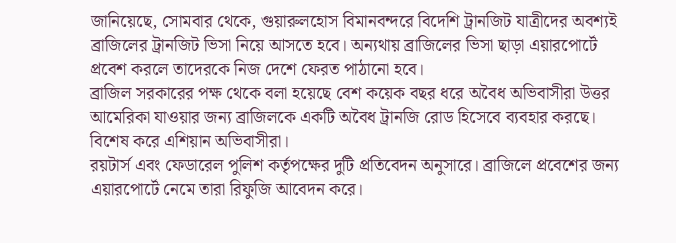জানিয়েছে, সোমবার থেকে, গুয়ারুলহোস বিমানবন্দরে বিদেশি ট্রানজিট যাত্রীদের অবশ্যই ব্রাজিলের ট্রানজিট ভিসা নিয়ে আসতে হবে। অন্যথায় ব্রাজিলের ভিসা ছাড়া এয়ারপোর্টে প্রবেশ করলে তাদেরকে নিজ দেশে ফেরত পাঠানো হবে।
ব্রাজিল সরকারের পক্ষ থেকে বলা হয়েছে বেশ কয়েক বছর ধরে অবৈধ অভিবাসীরা উত্তর আমেরিকা যাওয়ার জন্য ব্রাজিলকে একটি অবৈধ ট্রানজি রোড হিসেবে ব্যবহার করছে। বিশেষ করে এশিয়ান অভিবাসীরা।
রয়টার্স এবং ফেডারেল পুলিশ কর্তৃপক্ষের দুটি প্রতিবেদন অনুসারে। ব্রাজিলে প্রবেশের জন্য এয়ারপোর্টে নেমে তারা রিফুজি আবেদন করে।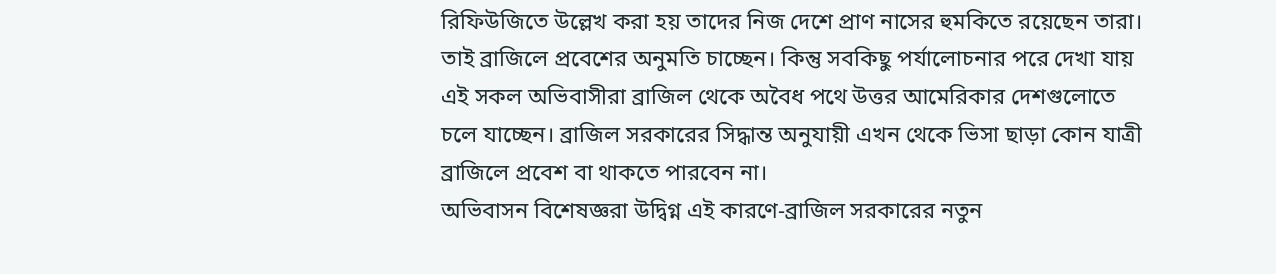রিফিউজিতে উল্লেখ করা হয় তাদের নিজ দেশে প্রাণ নাসের হুমকিতে রয়েছেন তারা। তাই ব্রাজিলে প্রবেশের অনুমতি চাচ্ছেন। কিন্তু সবকিছু পর্যালোচনার পরে দেখা যায় এই সকল অভিবাসীরা ব্রাজিল থেকে অবৈধ পথে উত্তর আমেরিকার দেশগুলোতে চলে যাচ্ছেন। ব্রাজিল সরকারের সিদ্ধান্ত অনুযায়ী এখন থেকে ভিসা ছাড়া কোন যাত্রী ব্রাজিলে প্রবেশ বা থাকতে পারবেন না।
অভিবাসন বিশেষজ্ঞরা উদ্বিগ্ন এই কারণে-ব্রাজিল সরকারের নতুন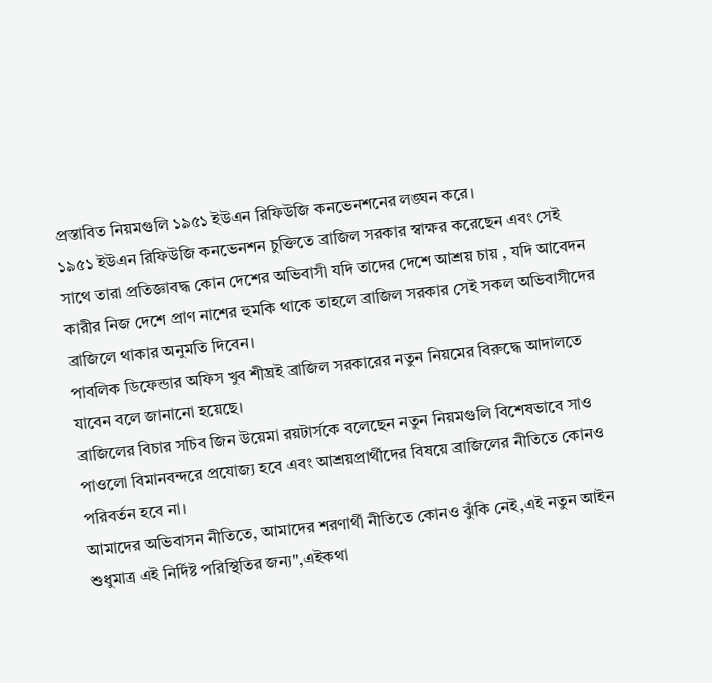প্রস্তাবিত নিয়মগুলি ১৯৫১ ইউএন রিফিউজি কনভেনশনের লঙ্ঘন করে।
১৯৫১ ইউএন রিফিউজি কনভেনশন চুক্তিতে ব্রাজিল সরকার স্বাক্ষর করেছেন এবং সেই সাথে তারা প্রতিজ্ঞাবদ্ধ কোন দেশের অভিবাসী যদি তাদের দেশে আশ্রয় চায় , যদি আবেদন কারীর নিজ দেশে প্রাণ নাশের হুমকি থাকে তাহলে ব্রাজিল সরকার সেই সকল অভিবাসীদের ব্রাজিলে থাকার অনুমতি দিবেন।
পাবলিক ডিফেন্ডার অফিস খুব শীঘ্রই ব্রাজিল সরকারের নতুন নিয়মের বিরুদ্ধে আদালতে যাবেন বলে জানানো হয়েছে।
ব্রাজিলের বিচার সচিব জিন উয়েমা রয়টার্সকে বলেছেন নতুন নিয়মগুলি বিশেষভাবে সাও পাওলো বিমানবন্দরে প্রযোজ্য হবে এবং আশ্রয়প্রার্থীদের বিষয়ে ব্রাজিলের নীতিতে কোনও পরিবর্তন হবে না।
আমাদের অভিবাসন নীতিতে, আমাদের শরণার্থী নীতিতে কোনও ঝুঁকি নেই,এই নতুন আইন শুধুমাত্র এই নির্দিষ্ট পরিস্থিতির জন্য",এইকথা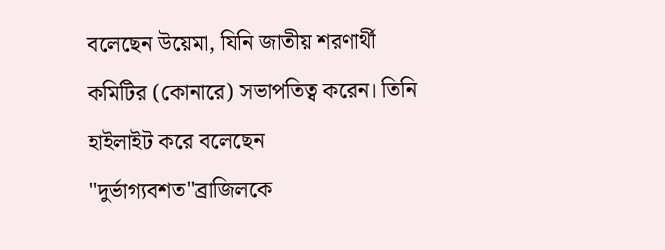বলেছেন উয়েমা, যিনি জাতীয় শরণার্থী কমিটির (কোনারে) সভাপতিত্ব করেন। তিনি হাইলাইট করে বলেছেন "দুর্ভাগ্যবশত"ব্রাজিলকে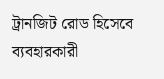ট্রানজিট রোড হিসেবে ব্যবহারকারী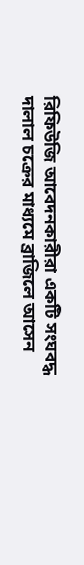রিফিউজি আবেদনকারীরা একটি সংঘবদ্ধ দালাল চক্রের মাধ্যমে ব্রাজিলে আসেন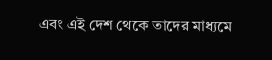এবং এই দেশ থেকে তাদের মাধ্যমে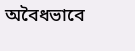অবৈধভাবে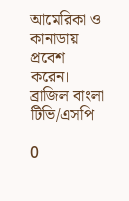আমেরিকা ও কানাডায় প্রবেশ করেন।
ব্রাজিল বাংলা টিভি/এসপি

0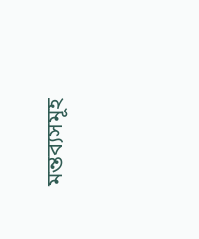মন্তব্যসমূহ